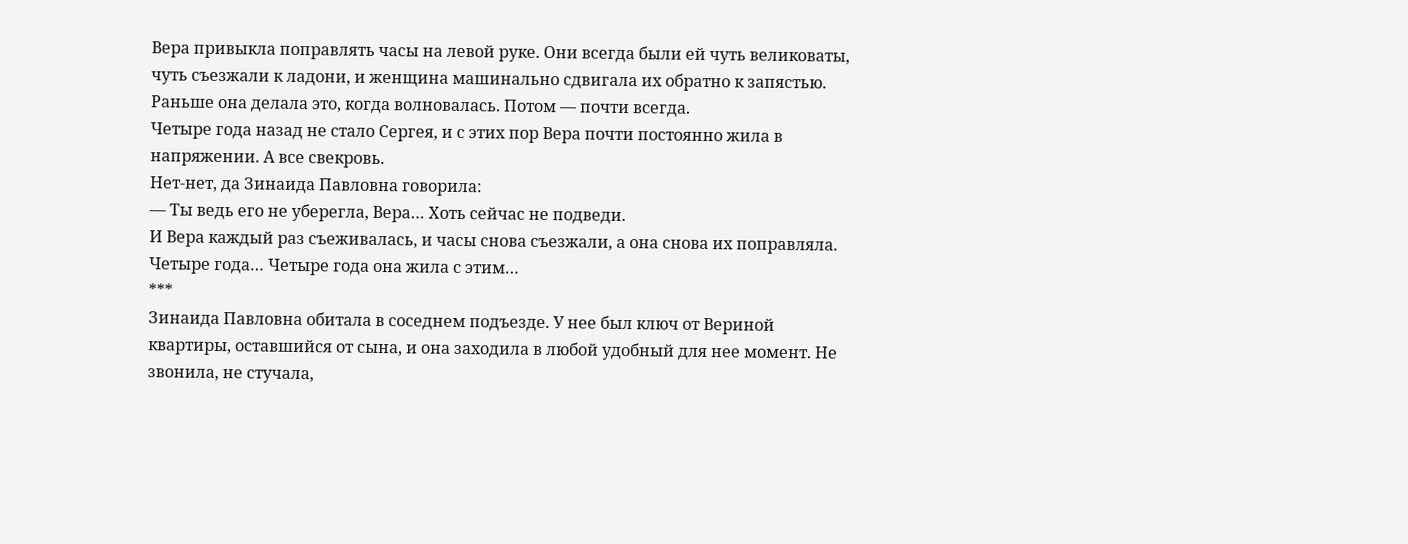Вера привыкла поправлять часы на левой руке. Они всегда были ей чуть великоваты, чуть съезжали к ладони, и женщина машинально сдвигала их обратно к запястью. Раньше она делала это, когда волновалась. Потом — почти всегда.
Четыре года назад не стало Сергея, и с этих пор Вера почти постоянно жила в напряжении. А все свекровь.
Нет-нет, да Зинаида Павловна говорила:
— Ты ведь его не уберегла, Вера… Хоть сейчас не подведи.
И Вера каждый раз съеживалась, и часы снова съезжали, а она снова их поправляла.
Четыре года… Четыре года она жила с этим…
***
Зинаида Павловна обитала в соседнем подъезде. У нее был ключ от Вериной квартиры, оставшийся от сына, и она заходила в любой удобный для нее момент. Не звонила, не стучала,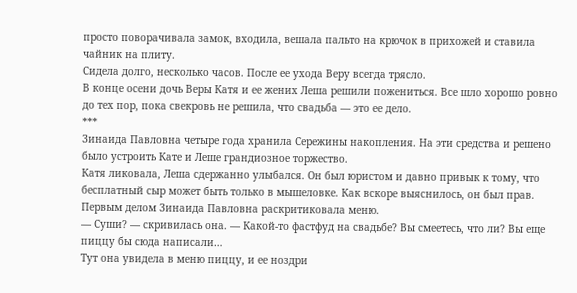просто поворачивала замок, входила, вешала пальто на крючок в прихожей и ставила чайник на плиту.
Сидела долго, несколько часов. После ее ухода Веру всегда трясло.
В конце осени дочь Веры Катя и ее жених Леша решили пожениться. Все шло хорошо ровно до тех пор, пока свекровь не решила, что свадьба — это ее дело.
***
Зинаида Павловна четыре года хранила Сережины накопления. На эти средства и решено было устроить Кате и Леше грандиозное торжество.
Катя ликовала, Леша сдержанно улыбался. Он был юристом и давно привык к тому, что бесплатный сыр может быть только в мышеловке. Как вскоре выяснилось, он был прав.
Первым делом Зинаида Павловна раскритиковала меню.
— Суши? — скривилась она. — Какой-то фастфуд на свадьбе? Вы смеетесь, что ли? Вы еще пиццу бы сюда написали…
Тут она увидела в меню пиццу, и ее ноздри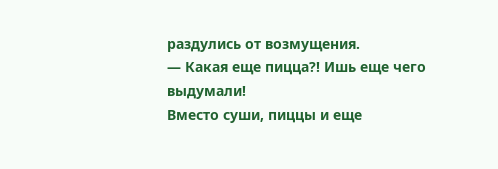раздулись от возмущения.
— Какая еще пицца?! Ишь еще чего выдумали!
Вместо суши, пиццы и еще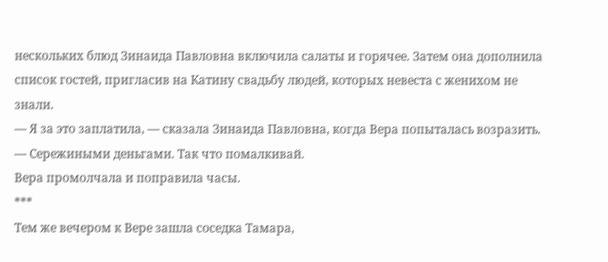нескольких блюд Зинаида Павловна включила салаты и горячее. Затем она дополнила список гостей, пригласив на Катину свадьбу людей, которых невеста с женихом не знали.
— Я за это заплатила, — сказала Зинаида Павловна, когда Вера попыталась возразить. — Сережиными деньгами. Так что помалкивай.
Вера промолчала и поправила часы.
***
Тем же вечером к Вере зашла соседка Тамара,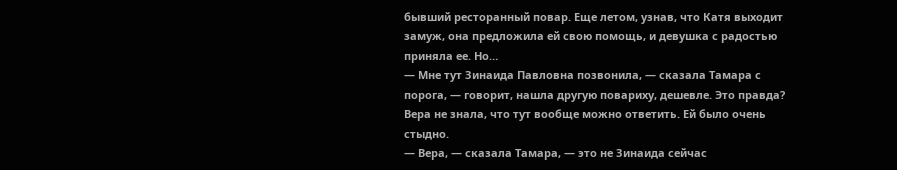бывший ресторанный повар. Еще летом, узнав, что Катя выходит замуж, она предложила ей свою помощь, и девушка с радостью приняла ее. Но…
— Мне тут Зинаида Павловна позвонила, — сказала Тамара с порога, — говорит, нашла другую повариху, дешевле. Это правда?
Вера не знала, что тут вообще можно ответить. Ей было очень стыдно.
— Вера, — сказала Тамара, — это не Зинаида сейчас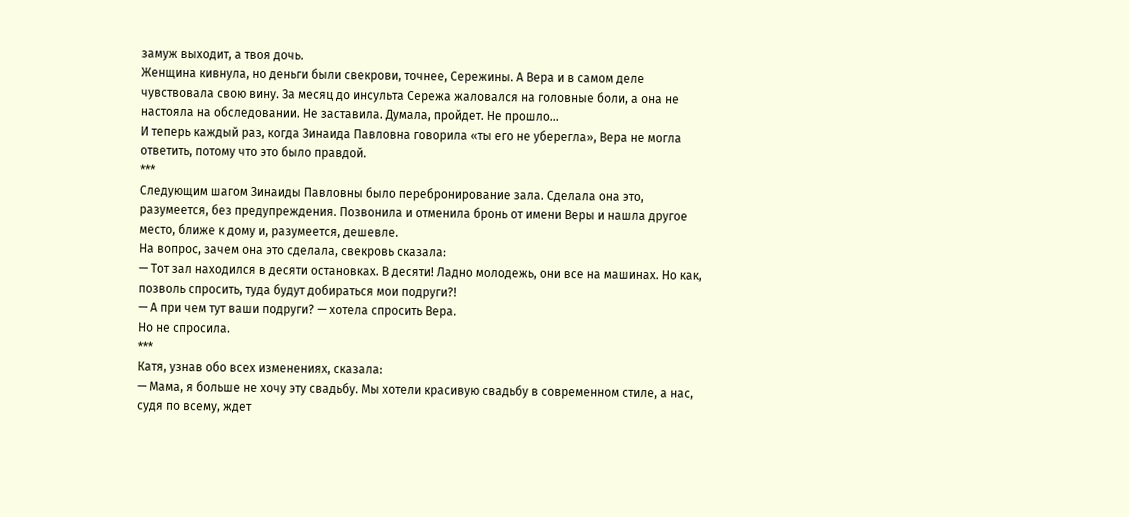замуж выходит, а твоя дочь.
Женщина кивнула, но деньги были свекрови, точнее, Сережины. А Вера и в самом деле чувствовала свою вину. За месяц до инсульта Сережа жаловался на головные боли, а она не настояла на обследовании. Не заставила. Думала, пройдет. Не прошло…
И теперь каждый раз, когда Зинаида Павловна говорила «ты его не уберегла», Вера не могла ответить, потому что это было правдой.
***
Следующим шагом Зинаиды Павловны было перебронирование зала. Сделала она это, разумеется, без предупреждения. Позвонила и отменила бронь от имени Веры и нашла другое место, ближе к дому и, разумеется, дешевле.
На вопрос, зачем она это сделала, свекровь сказала:
— Тот зал находился в десяти остановках. В десяти! Ладно молодежь, они все на машинах. Но как, позволь спросить, туда будут добираться мои подруги?!
— А при чем тут ваши подруги? — хотела спросить Вера.
Но не спросила.
***
Катя, узнав обо всех изменениях, сказала:
— Мама, я больше не хочу эту свадьбу. Мы хотели красивую свадьбу в современном стиле, а нас, судя по всему, ждет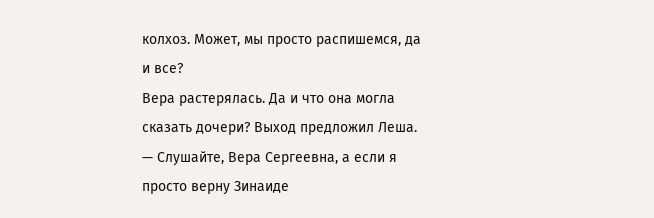колхоз. Может, мы просто распишемся, да и все?
Вера растерялась. Да и что она могла сказать дочери? Выход предложил Леша.
— Слушайте, Вера Сергеевна, а если я просто верну Зинаиде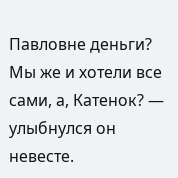Павловне деньги? Мы же и хотели все сами, а, Катенок? — улыбнулся он невесте.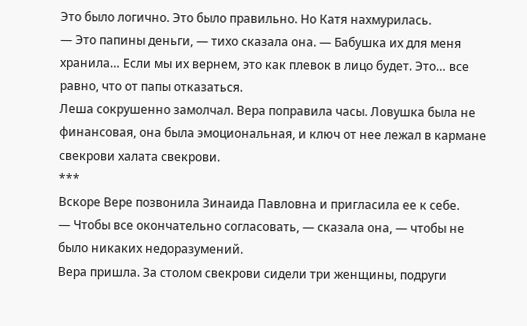Это было логично. Это было правильно. Но Катя нахмурилась.
— Это папины деньги, — тихо сказала она. — Бабушка их для меня хранила… Если мы их вернем, это как плевок в лицо будет. Это… все равно, что от папы отказаться.
Леша сокрушенно замолчал. Вера поправила часы. Ловушка была не финансовая, она была эмоциональная, и ключ от нее лежал в кармане свекрови халата свекрови.
***
Вскоре Вере позвонила Зинаида Павловна и пригласила ее к себе.
— Чтобы все окончательно согласовать, — сказала она, — чтобы не было никаких недоразумений.
Вера пришла. За столом свекрови сидели три женщины, подруги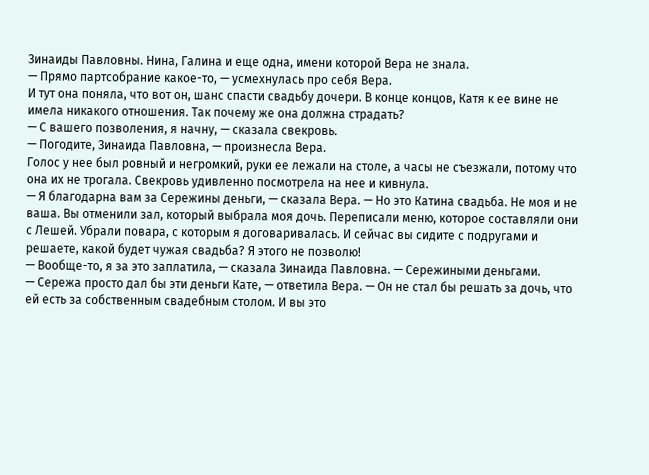Зинаиды Павловны. Нина, Галина и еще одна, имени которой Вера не знала.
— Прямо партсобрание какое-то, — усмехнулась про себя Вера.
И тут она поняла, что вот он, шанс спасти свадьбу дочери. В конце концов, Катя к ее вине не имела никакого отношения. Так почему же она должна страдать?
— С вашего позволения, я начну, — сказала свекровь.
— Погодите, Зинаида Павловна, — произнесла Вера.
Голос у нее был ровный и негромкий, руки ее лежали на столе, а часы не съезжали, потому что она их не трогала. Свекровь удивленно посмотрела на нее и кивнула.
— Я благодарна вам за Сережины деньги, — сказала Вера. — Но это Катина свадьба. Не моя и не ваша. Вы отменили зал, который выбрала моя дочь. Переписали меню, которое составляли они с Лешей. Убрали повара, с которым я договаривалась. И сейчас вы сидите с подругами и решаете, какой будет чужая свадьба? Я этого не позволю!
— Вообще-то, я за это заплатила, — сказала Зинаида Павловна. — Сережиными деньгами.
— Сережа просто дал бы эти деньги Кате, — ответила Вера. — Он не стал бы решать за дочь, что ей есть за собственным свадебным столом. И вы это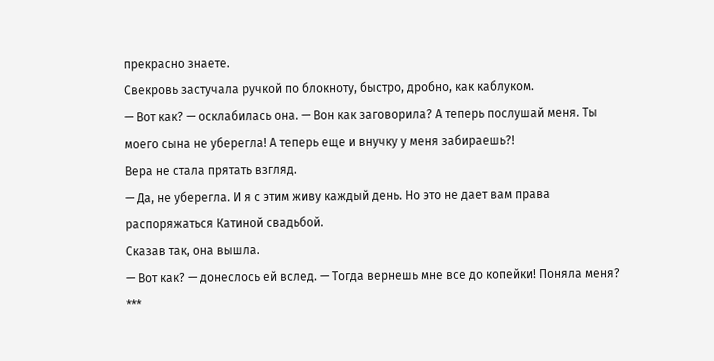прекрасно знаете.
Свекровь застучала ручкой по блокноту, быстро, дробно, как каблуком.
— Вот как? — осклабилась она. — Вон как заговорила? А теперь послушай меня. Ты моего сына не уберегла! А теперь еще и внучку у меня забираешь?!
Вера не стала прятать взгляд.
— Да, не уберегла. И я с этим живу каждый день. Но это не дает вам права распоряжаться Катиной свадьбой.
Сказав так, она вышла.
— Вот как? — донеслось ей вслед. — Тогда вернешь мне все до копейки! Поняла меня?
***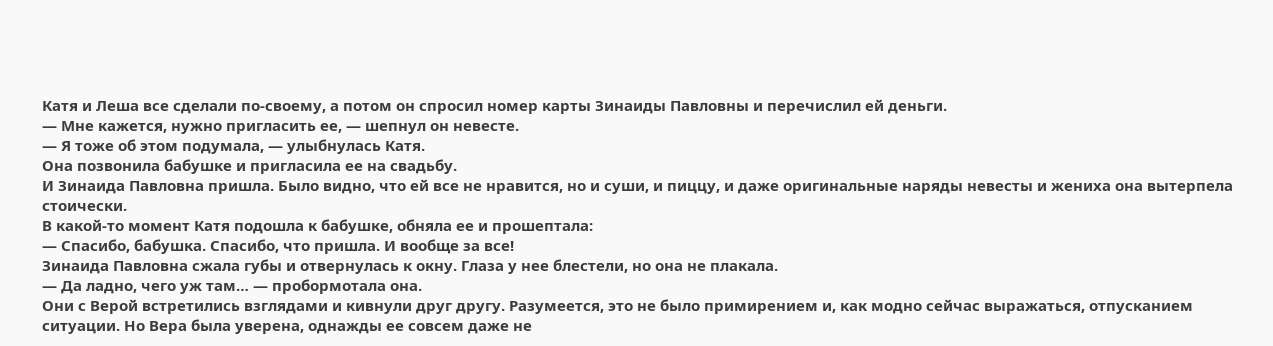Катя и Леша все сделали по-своему, а потом он спросил номер карты Зинаиды Павловны и перечислил ей деньги.
— Мне кажется, нужно пригласить ее, — шепнул он невесте.
— Я тоже об этом подумала, — улыбнулась Катя.
Она позвонила бабушке и пригласила ее на свадьбу.
И Зинаида Павловна пришла. Было видно, что ей все не нравится, но и суши, и пиццу, и даже оригинальные наряды невесты и жениха она вытерпела стоически.
В какой-то момент Катя подошла к бабушке, обняла ее и прошептала:
— Спасибо, бабушка. Спасибо, что пришла. И вообще за все!
Зинаида Павловна сжала губы и отвернулась к окну. Глаза у нее блестели, но она не плакала.
— Да ладно, чего уж там… — пробормотала она.
Они с Верой встретились взглядами и кивнули друг другу. Разумеется, это не было примирением и, как модно сейчас выражаться, отпусканием ситуации. Но Вера была уверена, однажды ее совсем даже не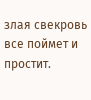злая свекровь все поймет и простит.